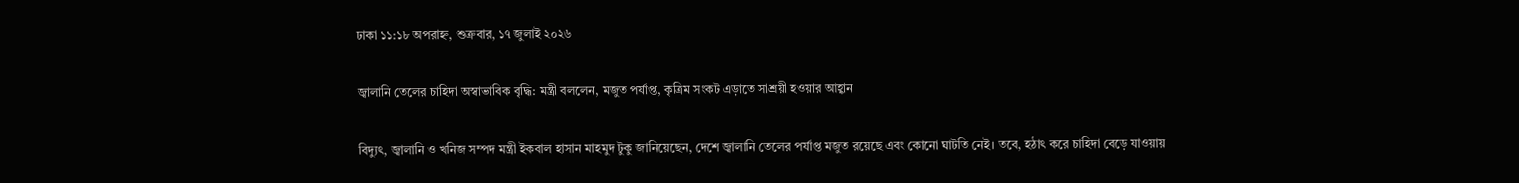ঢাকা ১১:১৮ অপরাহ্ন, শুক্রবার, ১৭ জুলাই ২০২৬

জ্বালানি তেলের চাহিদা অস্বাভাবিক বৃদ্ধি: মন্ত্রী বললেন, মজুত পর্যাপ্ত, কৃত্রিম সংকট এড়াতে সাশ্রয়ী হওয়ার আহ্বান

বিদ্যুৎ, জ্বালানি ও খনিজ সম্পদ মন্ত্রী ইকবাল হাসান মাহমুদ টুকু জানিয়েছেন, দেশে জ্বালানি তেলের পর্যাপ্ত মজুত রয়েছে এবং কোনো ঘাটতি নেই। তবে, হঠাৎ করে চাহিদা বেড়ে যাওয়ায়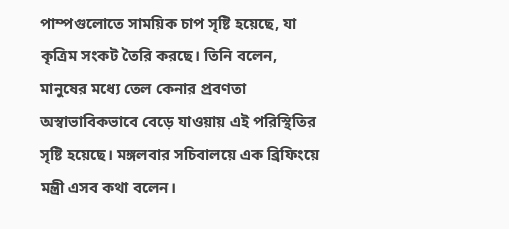পাম্পগুলোতে সাময়িক চাপ সৃষ্টি হয়েছে, যা কৃত্রিম সংকট তৈরি করছে। তিনি বলেন, মানুষের মধ্যে তেল কেনার প্রবণতা অস্বাভাবিকভাবে বেড়ে যাওয়ায় এই পরিস্থিতির সৃষ্টি হয়েছে। মঙ্গলবার সচিবালয়ে এক ব্রিফিংয়ে মন্ত্রী এসব কথা বলেন।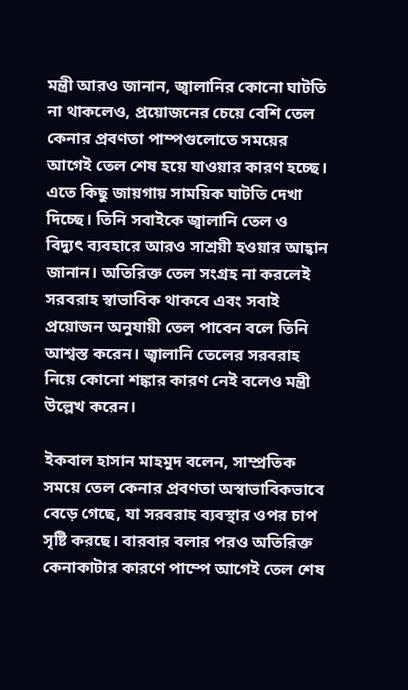মন্ত্রী আরও জানান, জ্বালানির কোনো ঘাটতি না থাকলেও, প্রয়োজনের চেয়ে বেশি তেল কেনার প্রবণতা পাম্পগুলোতে সময়ের আগেই তেল শেষ হয়ে যাওয়ার কারণ হচ্ছে। এতে কিছু জায়গায় সাময়িক ঘাটতি দেখা দিচ্ছে। তিনি সবাইকে জ্বালানি তেল ও বিদ্যুৎ ব্যবহারে আরও সাশ্রয়ী হওয়ার আহ্বান জানান। অতিরিক্ত তেল সংগ্রহ না করলেই সরবরাহ স্বাভাবিক থাকবে এবং সবাই প্রয়োজন অনুযায়ী তেল পাবেন বলে তিনি আশ্বস্ত করেন। জ্বালানি তেলের সরবরাহ নিয়ে কোনো শঙ্কার কারণ নেই বলেও মন্ত্রী উল্লেখ করেন।

ইকবাল হাসান মাহমুদ বলেন, সাম্প্রতিক সময়ে তেল কেনার প্রবণতা অস্বাভাবিকভাবে বেড়ে গেছে, যা সরবরাহ ব্যবস্থার ওপর চাপ সৃষ্টি করছে। বারবার বলার পরও অতিরিক্ত কেনাকাটার কারণে পাম্পে আগেই তেল শেষ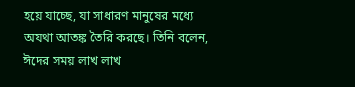হয়ে যাচ্ছে, যা সাধারণ মানুষের মধ্যে অযথা আতঙ্ক তৈরি করছে। তিনি বলেন, ঈদের সময় লাখ লাখ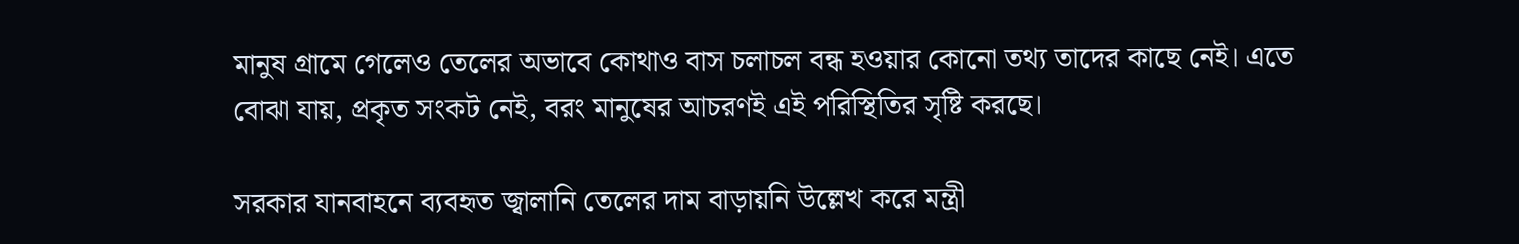মানুষ গ্রামে গেলেও তেলের অভাবে কোথাও বাস চলাচল বন্ধ হওয়ার কোনো তথ্য তাদের কাছে নেই। এতে বোঝা যায়, প্রকৃত সংকট নেই, বরং মানুষের আচরণই এই পরিস্থিতির সৃষ্টি করছে।

সরকার যানবাহনে ব্যবহৃত জ্বালানি তেলের দাম বাড়ায়নি উল্লেখ করে মন্ত্রী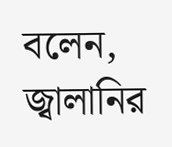বলেন, জ্বালানির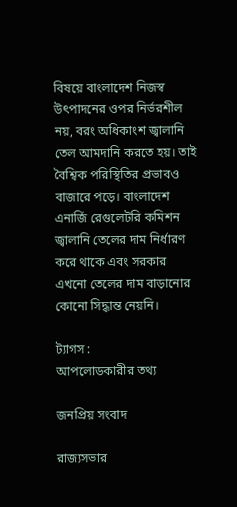বিষয়ে বাংলাদেশ নিজস্ব উৎপাদনের ওপর নির্ভরশীল নয়, বরং অধিকাংশ জ্বালানি তেল আমদানি করতে হয়। তাই বৈশ্বিক পরিস্থিতির প্রভাবও বাজারে পড়ে। বাংলাদেশ এনার্জি রেগুলেটরি কমিশন জ্বালানি তেলের দাম নির্ধারণ করে থাকে এবং সরকার এখনো তেলের দাম বাড়ানোর কোনো সিদ্ধান্ত নেয়নি।

ট্যাগস :
আপলোডকারীর তথ্য

জনপ্রিয় সংবাদ

রাজ্যসভার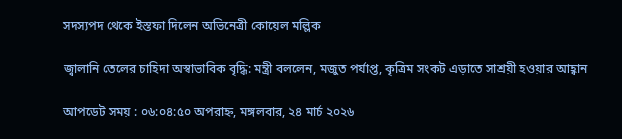সদস্যপদ থেকে ইস্তফা দিলেন অভিনেত্রী কোয়েল মল্লিক

জ্বালানি তেলের চাহিদা অস্বাভাবিক বৃদ্ধি: মন্ত্রী বললেন, মজুত পর্যাপ্ত, কৃত্রিম সংকট এড়াতে সাশ্রয়ী হওয়ার আহ্বান

আপডেট সময় : ০৬:০৪:৫০ অপরাহ্ন, মঙ্গলবার, ২৪ মার্চ ২০২৬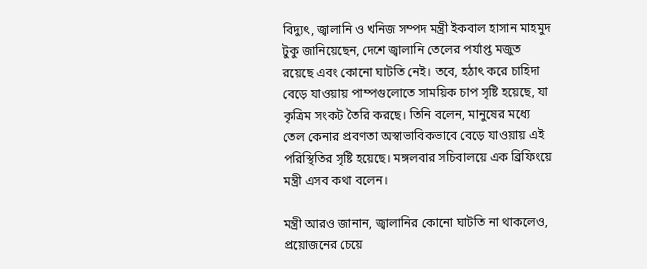বিদ্যুৎ, জ্বালানি ও খনিজ সম্পদ মন্ত্রী ইকবাল হাসান মাহমুদ টুকু জানিয়েছেন, দেশে জ্বালানি তেলের পর্যাপ্ত মজুত রয়েছে এবং কোনো ঘাটতি নেই। তবে, হঠাৎ করে চাহিদা বেড়ে যাওয়ায় পাম্পগুলোতে সাময়িক চাপ সৃষ্টি হয়েছে, যা কৃত্রিম সংকট তৈরি করছে। তিনি বলেন, মানুষের মধ্যে তেল কেনার প্রবণতা অস্বাভাবিকভাবে বেড়ে যাওয়ায় এই পরিস্থিতির সৃষ্টি হয়েছে। মঙ্গলবার সচিবালয়ে এক ব্রিফিংয়ে মন্ত্রী এসব কথা বলেন।

মন্ত্রী আরও জানান, জ্বালানির কোনো ঘাটতি না থাকলেও, প্রয়োজনের চেয়ে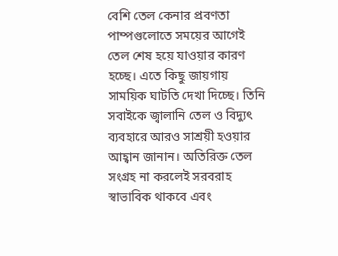বেশি তেল কেনার প্রবণতা পাম্পগুলোতে সময়ের আগেই তেল শেষ হয়ে যাওয়ার কারণ হচ্ছে। এতে কিছু জায়গায় সাময়িক ঘাটতি দেখা দিচ্ছে। তিনি সবাইকে জ্বালানি তেল ও বিদ্যুৎ ব্যবহারে আরও সাশ্রয়ী হওয়ার আহ্বান জানান। অতিরিক্ত তেল সংগ্রহ না করলেই সরবরাহ স্বাভাবিক থাকবে এবং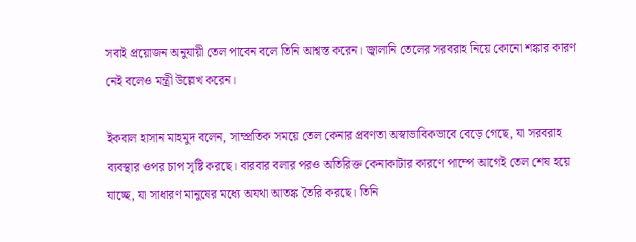সবাই প্রয়োজন অনুযায়ী তেল পাবেন বলে তিনি আশ্বস্ত করেন। জ্বালানি তেলের সরবরাহ নিয়ে কোনো শঙ্কার কারণ নেই বলেও মন্ত্রী উল্লেখ করেন।

ইকবাল হাসান মাহমুদ বলেন, সাম্প্রতিক সময়ে তেল কেনার প্রবণতা অস্বাভাবিকভাবে বেড়ে গেছে, যা সরবরাহ ব্যবস্থার ওপর চাপ সৃষ্টি করছে। বারবার বলার পরও অতিরিক্ত কেনাকাটার কারণে পাম্পে আগেই তেল শেষ হয়ে যাচ্ছে, যা সাধারণ মানুষের মধ্যে অযথা আতঙ্ক তৈরি করছে। তিনি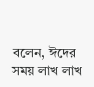বলেন, ঈদের সময় লাখ লাখ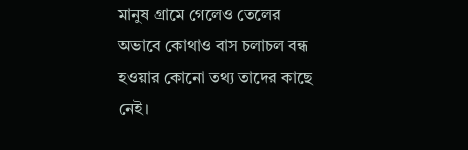মানুষ গ্রামে গেলেও তেলের অভাবে কোথাও বাস চলাচল বন্ধ হওয়ার কোনো তথ্য তাদের কাছে নেই।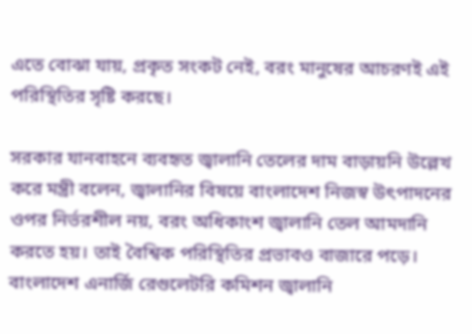এতে বোঝা যায়, প্রকৃত সংকট নেই, বরং মানুষের আচরণই এই পরিস্থিতির সৃষ্টি করছে।

সরকার যানবাহনে ব্যবহৃত জ্বালানি তেলের দাম বাড়ায়নি উল্লেখ করে মন্ত্রী বলেন, জ্বালানির বিষয়ে বাংলাদেশ নিজস্ব উৎপাদনের ওপর নির্ভরশীল নয়, বরং অধিকাংশ জ্বালানি তেল আমদানি করতে হয়। তাই বৈশ্বিক পরিস্থিতির প্রভাবও বাজারে পড়ে। বাংলাদেশ এনার্জি রেগুলেটরি কমিশন জ্বালানি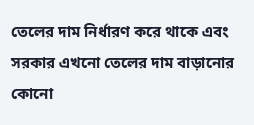তেলের দাম নির্ধারণ করে থাকে এবং সরকার এখনো তেলের দাম বাড়ানোর কোনো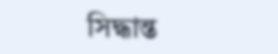সিদ্ধান্ত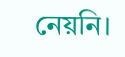নেয়নি।